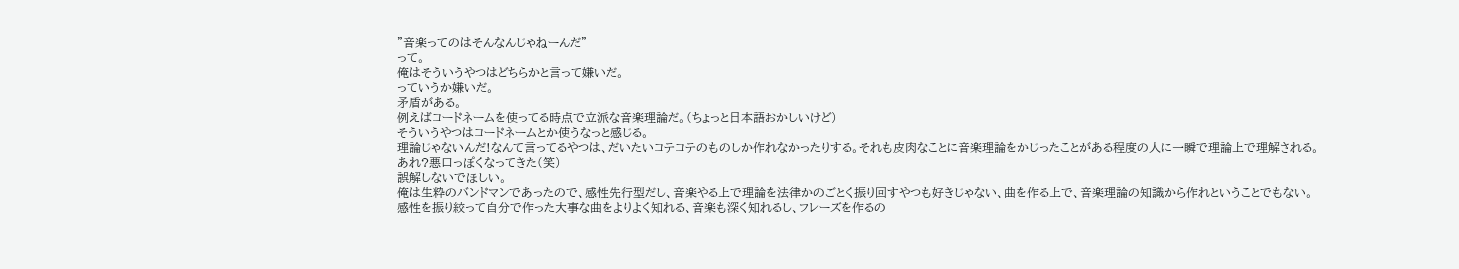"音楽ってのはそんなんじゃねーんだ"
って。
俺はそういうやつはどちらかと言って嫌いだ。
っていうか嫌いだ。
矛盾がある。
例えばコードネームを使ってる時点で立派な音楽理論だ。(ちょっと日本語おかしいけど)
そういうやつはコードネームとか使うなっと感じる。
理論じゃないんだ!なんて言ってるやつは、だいたいコテコテのものしか作れなかったりする。それも皮肉なことに音楽理論をかじったことがある程度の人に一瞬で理論上で理解される。
あれ?悪口っぽくなってきた(笑)
誤解しないでほしい。
俺は生粋のバンドマンであったので、感性先行型だし、音楽やる上で理論を法律かのごとく振り回すやつも好きじゃない、曲を作る上で、音楽理論の知識から作れということでもない。
感性を振り絞って自分で作った大事な曲をよりよく知れる、音楽も深く知れるし、フレーズを作るの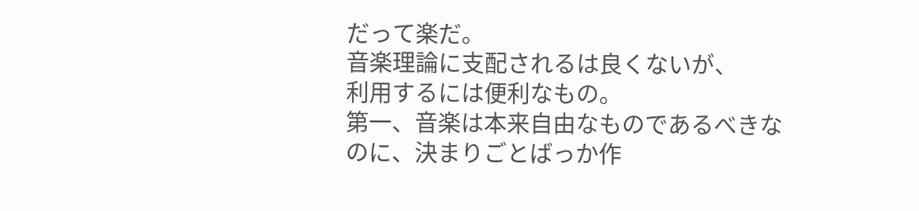だって楽だ。
音楽理論に支配されるは良くないが、
利用するには便利なもの。
第一、音楽は本来自由なものであるべきなのに、決まりごとばっか作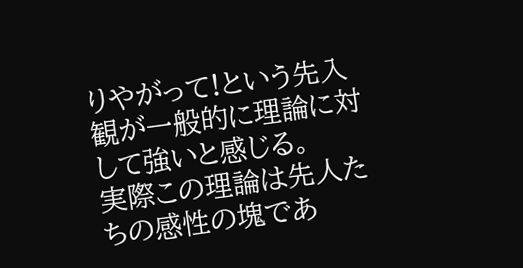りやがって!という先入観が一般的に理論に対して強いと感じる。
実際この理論は先人たちの感性の塊であ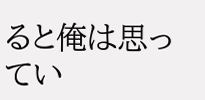ると俺は思ってい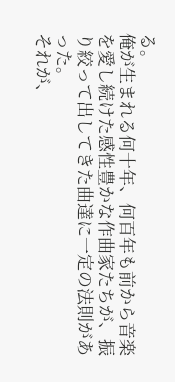る。
俺が生まれる何十年、何百年も前から音楽を愛し続けた感性豊かな作曲家たちが、振り絞って出してきた曲達に一定の法則があった。
それが、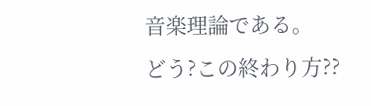音楽理論である。
どう?この終わり方??